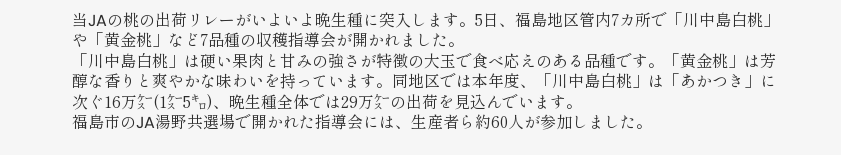当JAの桃の出荷リレーがいよいよ晩生種に突入します。5日、福島地区管内7カ所で「川中島白桃」や「黄金桃」など7品種の収穫指導会が開かれました。
「川中島白桃」は硬い果肉と甘みの強さが特徴の大玉で食べ応えのある品種です。「黄金桃」は芳醇な香りと爽やかな味わいを持っています。同地区では本年度、「川中島白桃」は「あかつき」に次ぐ16万㌜(1㌜5㌔)、晩生種全体では29万㌜の出荷を見込んでいます。
福島市のJA湯野共選場で開かれた指導会には、生産者ら約60人が参加しました。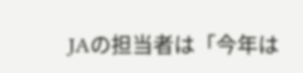JAの担当者は「今年は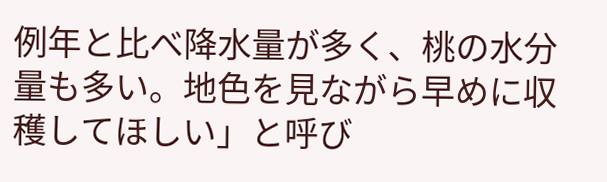例年と比べ降水量が多く、桃の水分量も多い。地色を見ながら早めに収穫してほしい」と呼び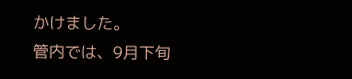かけました。
管内では、9月下旬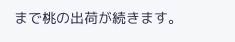まで桃の出荷が続きます。